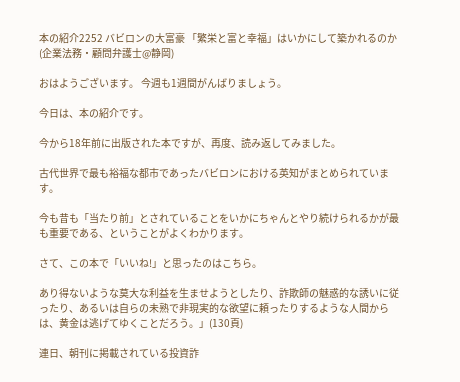本の紹介2252 バビロンの大富豪 「繁栄と富と幸福」はいかにして築かれるのか(企業法務・顧問弁護士@静岡)

おはようございます。 今週も1週間がんばりましょう。

今日は、本の紹介です。

今から18年前に出版された本ですが、再度、読み返してみました。

古代世界で最も裕福な都市であったバビロンにおける英知がまとめられています。

今も昔も「当たり前」とされていることをいかにちゃんとやり続けられるかが最も重要である、ということがよくわかります。

さて、この本で「いいね!」と思ったのはこちら。

あり得ないような莫大な利益を生ませようとしたり、詐欺師の魅惑的な誘いに従ったり、あるいは自らの未熟で非現実的な欲望に頼ったりするような人間からは、黄金は逃げてゆくことだろう。」(130頁)

連日、朝刊に掲載されている投資詐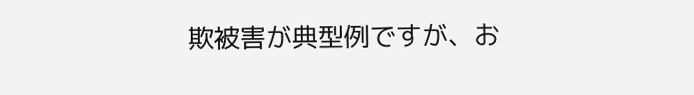欺被害が典型例ですが、お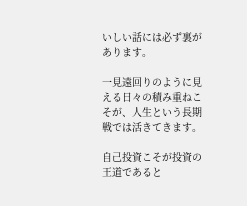いしい話には必ず裏があります。

一見遠回りのように見える日々の積み重ねこそが、人生という長期戦では活きてきます。

自己投資こそが投資の王道であると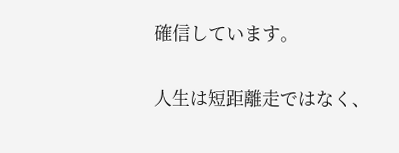確信しています。

人生は短距離走ではなく、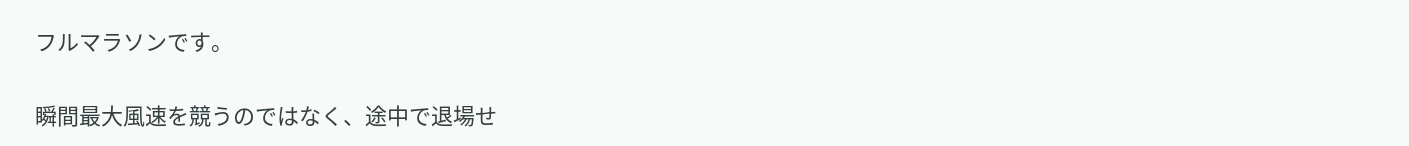フルマラソンです。

瞬間最大風速を競うのではなく、途中で退場せ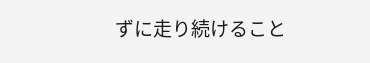ずに走り続けること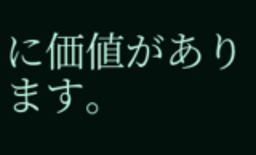に価値があります。